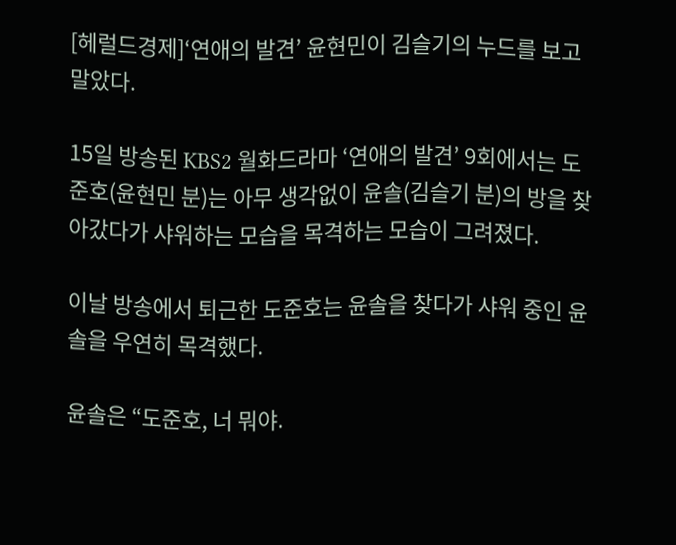[헤럴드경제]‘연애의 발견’ 윤현민이 김슬기의 누드를 보고 말았다.

15일 방송된 KBS2 월화드라마 ‘연애의 발견’ 9회에서는 도준호(윤현민 분)는 아무 생각없이 윤솔(김슬기 분)의 방을 찾아갔다가 샤워하는 모습을 목격하는 모습이 그려졌다.

이날 방송에서 퇴근한 도준호는 윤솔을 찾다가 샤워 중인 윤솔을 우연히 목격했다.

윤솔은 “도준호, 너 뭐야.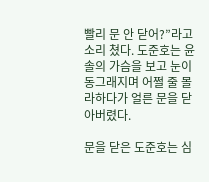빨리 문 안 닫어?”라고 소리 쳤다. 도준호는 윤솔의 가슴을 보고 눈이 동그래지며 어쩔 줄 몰라하다가 얼른 문을 닫아버렸다.

문을 닫은 도준호는 심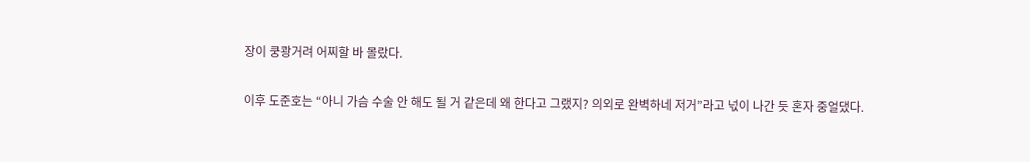장이 쿵쾅거려 어찌할 바 몰랐다.

이후 도준호는 “아니 가슴 수술 안 해도 될 거 같은데 왜 한다고 그랬지? 의외로 완벽하네 저거”라고 넋이 나간 듯 혼자 중얼댔다.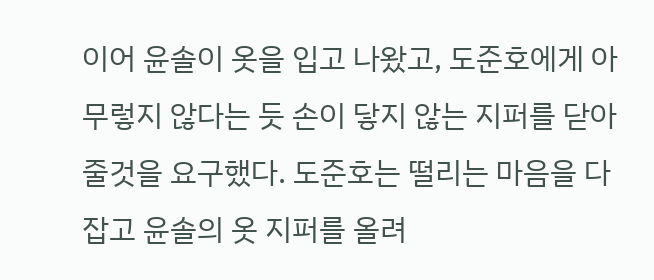이어 윤솔이 옷을 입고 나왔고, 도준호에게 아무렇지 않다는 듯 손이 닿지 않는 지퍼를 닫아 줄것을 요구했다. 도준호는 떨리는 마음을 다 잡고 윤솔의 옷 지퍼를 올려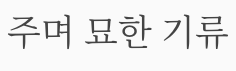주며 묘한 기류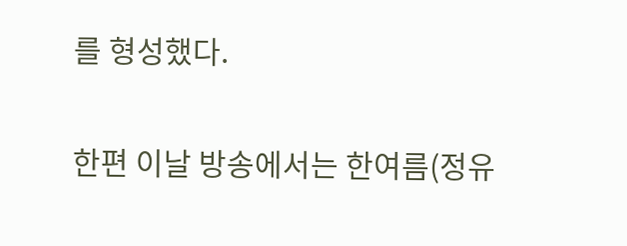를 형성했다.

한편 이날 방송에서는 한여름(정유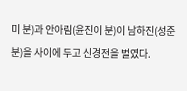미 분)과 안아림(윤진이 분)이 남하진(성준 분)을 사이에 두고 신경전을 벌였다.